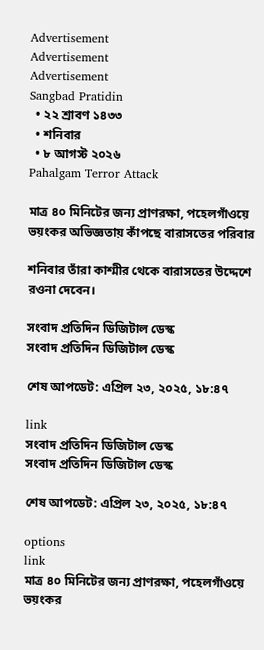Advertisement
Advertisement
Advertisement
Sangbad Pratidin
  • ২২ শ্রাবণ ১৪৩৩
  • শনিবার
  • ৮ আগস্ট ২০২৬
Pahalgam Terror Attack

মাত্র ৪০ মিনিটের জন্য প্রাণরক্ষা, পহেলগাঁওয়ে ভয়ংকর অভিজ্ঞতায় কাঁপছে বারাসতের পরিবার

শনিবার তাঁরা কাশ্মীর থেকে বারাসতের উদ্দেশে রওনা দেবেন।

সংবাদ প্রতিদিন ডিজিটাল ডেস্ক
সংবাদ প্রতিদিন ডিজিটাল ডেস্ক

শেষ আপডেট: এপ্রিল ২৩, ২০২৫, ১৮:৪৭

link
সংবাদ প্রতিদিন ডিজিটাল ডেস্ক
সংবাদ প্রতিদিন ডিজিটাল ডেস্ক

শেষ আপডেট: এপ্রিল ২৩, ২০২৫, ১৮:৪৭

options
link
মাত্র ৪০ মিনিটের জন্য প্রাণরক্ষা, পহেলগাঁওয়ে ভয়ংকর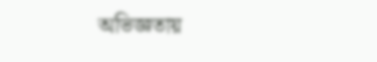অভিজ্ঞতায়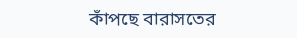কাঁপছে বারাসতের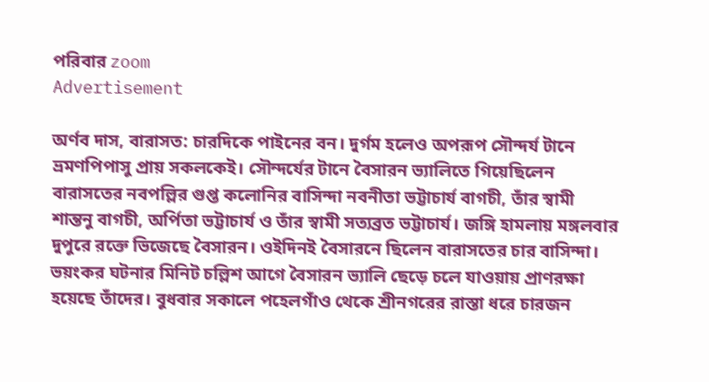পরিবার zoom
Advertisement

অর্ণব দাস, বারাসত: চারদিকে পাইনের বন। দুর্গম হলেও অপরূপ সৌন্দর্য টানে ভ্রমণপিপাসু প্রায় সকলকেই। সৌন্দর্যের টানে বৈসারন ভ্যালিতে গিয়েছিলেন বারাসতের নবপল্লির গুপ্ত কলোনির বাসিন্দা নবনীতা ভট্টাচার্য বাগচী, তাঁর স্বামী শান্তনু বাগচী, অর্পিতা ভট্টাচার্য ও তাঁর স্বামী সত্যব্রত ভট্টাচার্য। জঙ্গি হামলায় মঙ্গলবার দুপুরে রক্তে ভিজেছে বৈসারন। ওইদিনই বৈসারনে ছিলেন বারাসতের চার বাসিন্দা। ভয়ংকর ঘটনার মিনিট চল্লিশ আগে বৈসারন ভ্যালি ছেড়ে চলে যাওয়ায় প্রাণরক্ষা হয়েছে তাঁদের। বুধবার সকালে পহেলগাঁও থেকে শ্রীনগরের রাস্তা ধরে চারজন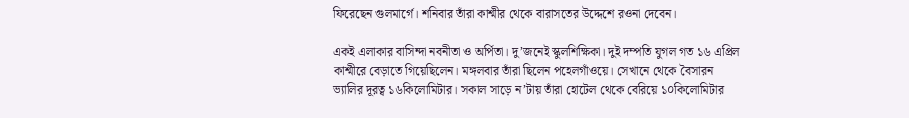ফিরেছেন গুলমার্গে। শনিবার তাঁরা কাশ্মীর থেকে বারাসতের উদ্দেশে রওনা দেবেন।

একই এলাকার বাসিন্দা নবনীতা ও অর্পিতা। দু’জনেই স্কুলশিক্ষিকা। দুই দম্পতি যুগল গত ১৬ এপ্রিল কাশ্মীরে বেড়াতে গিয়েছিলেন। মঙ্গলবার তাঁরা ছিলেন পহেলগাঁওয়ে। সেখানে থেকে বৈসারন ভ্যালির দূরত্ব ১৬কিলোমিটার। সকাল সাড়ে ন’টায় তাঁরা হোটেল থেকে বেরিয়ে ১০কিলোমিটার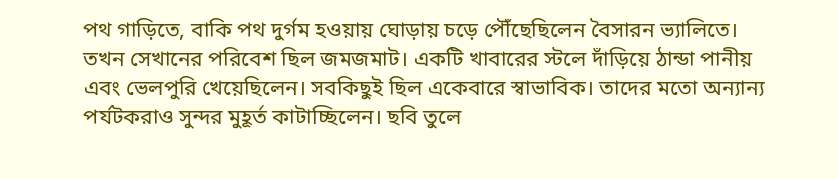পথ গাড়িতে, বাকি পথ দুর্গম হওয়ায় ঘোড়ায় চড়ে পৌঁছেছিলেন বৈসারন ভ্যালিতে। তখন সেখানের পরিবেশ ছিল জমজমাট। একটি খাবারের স্টলে দাঁড়িয়ে ঠান্ডা পানীয় এবং ভেলপুরি খেয়েছিলেন। সবকিছুই ছিল একেবারে স্বাভাবিক। তাদের মতো অন্যান্য পর্যটকরাও সুন্দর মুহূর্ত কাটাচ্ছিলেন। ছবি তুলে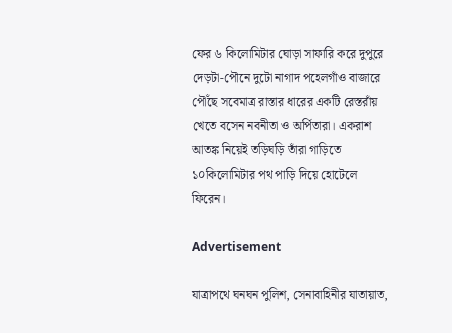ফের ৬ কিলোমিটার ঘোড়া সাফারি করে দুপুরে দেড়টা-পৌনে দুটো নাগাদ পহেলগাঁও বাজারে পৌঁছে সবেমাত্র রাস্তার ধারের একটি রেস্তরাঁয় খেতে বসেন নবনীতা ও অর্পিতারা। একরাশ আতঙ্ক নিয়েই তড়িঘড়ি তাঁরা গাড়িতে ১০কিলোমিটার পথ পাড়ি দিয়ে হোটেলে ফিরেন।

Advertisement

যাত্রাপথে ঘনঘন পুলিশ, সেনাবাহিনীর যাতায়াত,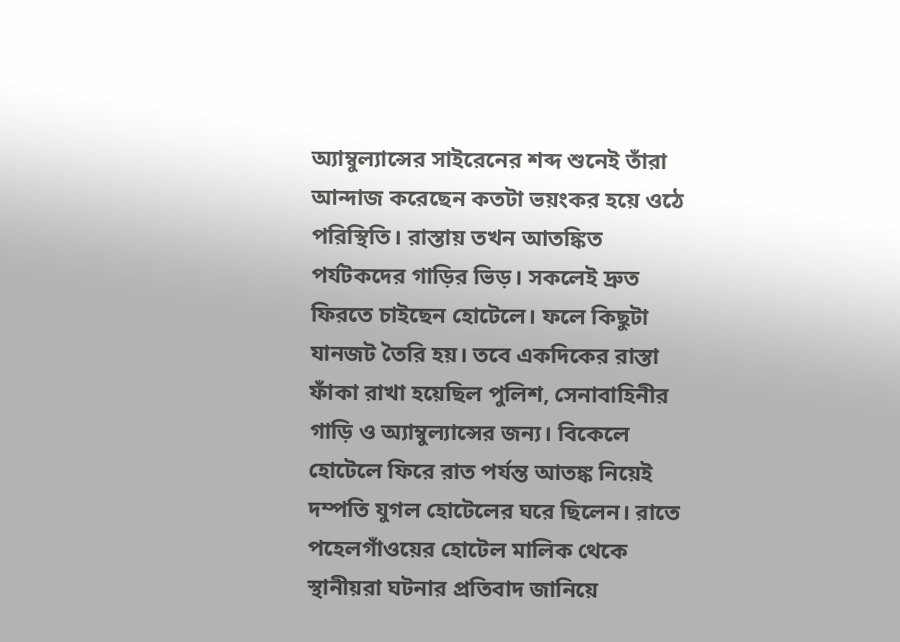অ্যাম্বুল্যান্সের সাইরেনের শব্দ শুনেই তাঁরা আন্দাজ করেছেন কতটা ভয়ংকর হয়ে ওঠে পরিস্থিতি। রাস্তায় তখন আতঙ্কিত পর্যটকদের গাড়ির ভিড়। সকলেই দ্রুত ফিরতে চাইছেন হোটেলে। ফলে কিছুটা যানজট তৈরি হয়। তবে একদিকের রাস্তা ফাঁকা রাখা হয়েছিল পুলিশ, সেনাবাহিনীর গাড়ি ও অ্যাম্বুল্যান্সের জন্য। বিকেলে হোটেলে ফিরে রাত পর্যন্ত আতঙ্ক নিয়েই দম্পতি যুগল হোটেলের ঘরে ছিলেন। রাতে পহেলগাঁওয়ের হোটেল মালিক থেকে স্থানীয়রা ঘটনার প্রতিবাদ জানিয়ে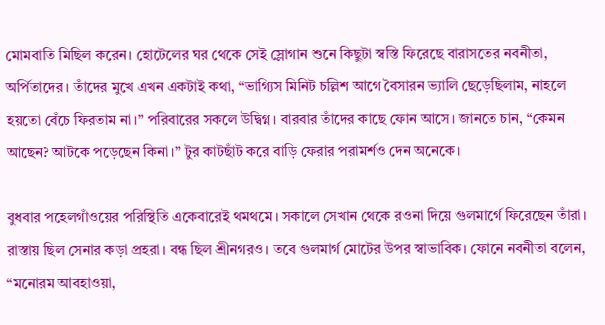মোমবাতি মিছিল করেন। হোটেলের ঘর থেকে সেই স্লোগান শুনে কিছুটা স্বস্তি ফিরেছে বারাসতের নবনীতা, অর্পিতাদের। তাঁদের মুখে এখন একটাই কথা, “ভাগ্যিস মিনিট চল্লিশ আগে বৈসারন ভ্যালি ছেড়েছিলাম, নাহলে হয়তো বেঁচে ফিরতাম না।” পরিবারের সকলে উদ্বিগ্ন। বারবার তাঁদের কাছে ফোন আসে। জানতে চান, “কেমন আছেন? আটকে পড়েছেন কিনা।” টুর কাটছাঁট করে বাড়ি ফেরার পরামর্শও দেন অনেকে।

বুধবার পহেলগাঁওয়ের পরিস্থিতি একেবারেই থমথমে। সকালে সেখান থেকে রওনা দিয়ে গুলমার্গে ফিরেছেন তাঁরা। রাস্তায় ছিল সেনার কড়া প্রহরা। বন্ধ ছিল শ্রীনগরও। তবে গুলমার্গ মোটের উপর স্বাভাবিক। ফোনে নবনীতা বলেন, “মনোরম আবহাওয়া,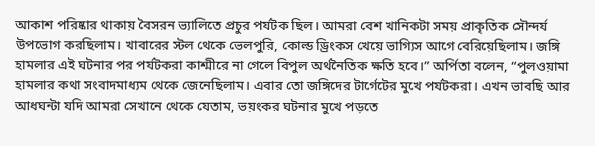আকাশ পরিষ্কার থাকায় বৈসরন ভ্যালিতে প্রচুর পর্যটক ছিল। আমরা বেশ খানিকটা সময় প্রাকৃতিক সৌন্দর্য উপভোগ করছিলাম। খাবারের স্টল থেকে ভেলপুরি, কোল্ড ড্রিংকস খেয়ে ভাগ্যিস আগে বেরিয়েছিলাম। জঙ্গি হামলার এই ঘটনার পর পর্যটকরা কাশ্মীরে না গেলে বিপুল অর্থনৈতিক ক্ষতি হবে।” অর্পিতা বলেন, “পুলওয়ামা হামলার কথা সংবাদমাধ্যম থেকে জেনেছিলাম। এবার তো জঙ্গিদের টার্গেটের মুখে পর্যটকরা। এখন ভাবছি আর আধঘন্টা যদি আমরা সেখানে থেকে যেতাম, ভয়ংকর ঘটনার মুখে পড়তে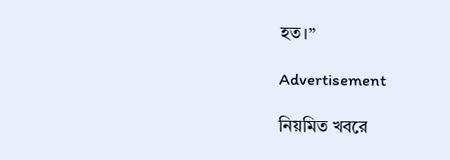হত।”

Advertisement

নিয়মিত খবরে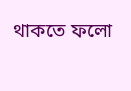থাকতে ফলো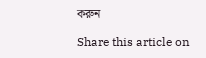করুন

Share this article on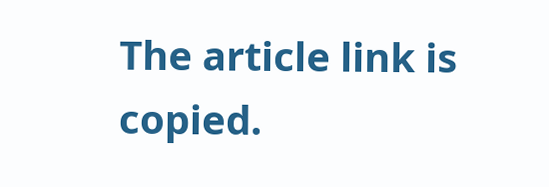The article link is copied.